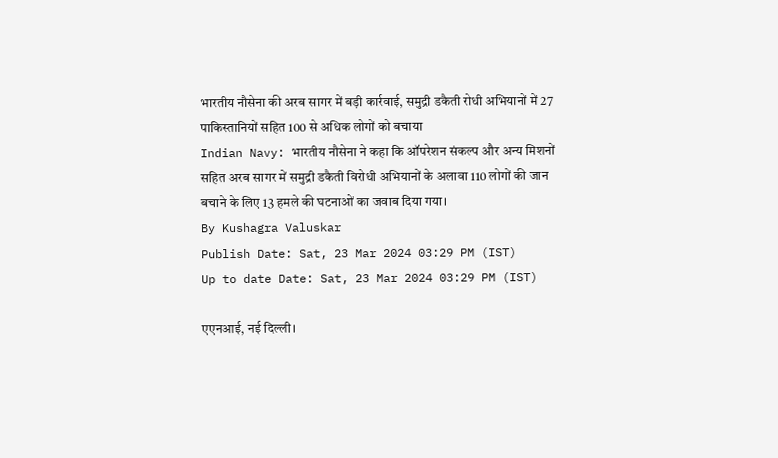भारतीय नौसेना की अरब सागर में बड़ी कार्रवाई, समुद्री डकैती रोधी अभियानों में 27 पाकिस्तानियों सहित 100 से अधिक लोगों को बचाया
Indian Navy: भारतीय नौसेना ने कहा कि ऑपरेशन संकल्प और अन्य मिशनों सहित अरब सागर में समुद्री डकैती विरोधी अभियानों के अलावा 110 लोगों की जान बचाने के लिए 13 हमले की घटनाओं का जवाब दिया गया।
By Kushagra Valuskar
Publish Date: Sat, 23 Mar 2024 03:29 PM (IST)
Up to date Date: Sat, 23 Mar 2024 03:29 PM (IST)

एएनआई, नई दिल्ली।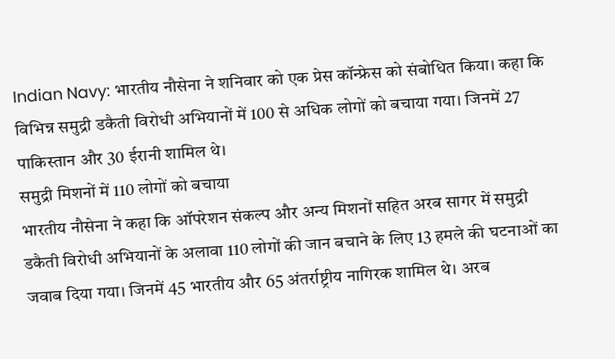Indian Navy: भारतीय नौसेना ने शनिवार को एक प्रेस कॉन्फ्रेस को संबोधित किया। कहा कि विभिन्न समुद्री डकैती विरोधी अभियानों में 100 से अधिक लोगों को बचाया गया। जिनमें 27 पाकिस्तान और 30 ईरानी शामिल थे।
समुद्री मिशनों में 110 लोगों को बचाया
भारतीय नौसेना ने कहा कि ऑपरेशन संकल्प और अन्य मिशनों सहित अरब सागर में समुद्री डकैती विरोधी अभियानों के अलावा 110 लोगों की जान बचाने के लिए 13 हमले की घटनाओं का जवाब दिया गया। जिनमें 45 भारतीय और 65 अंतर्राष्ट्रीय नागिरक शामिल थे। अरब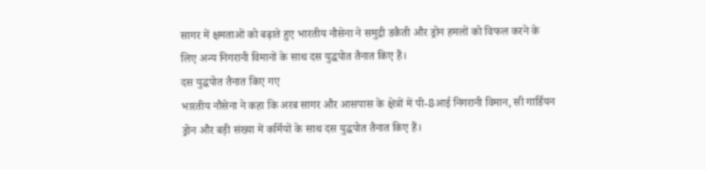सागर में क्षमताओं को बढ़ाते हुए भारतीय नौसेना ने समुद्री डकैती और ड्रोन हमलों को विफल करने के लिए अन्य निगरानी विमानों के साथ दस युद्धपोत तैनात किए हैं।
दस युद्धपोत तैनात किए गए
भारतीय नौसेना ने कहा कि अरब सागर और आसपास के क्षेत्रों में पी-8आई निगरानी विमान, सी गार्डियन ड्रोन और बड़ी संख्या में कर्मियों के साथ दस युद्धपोत तैनात किए हैं।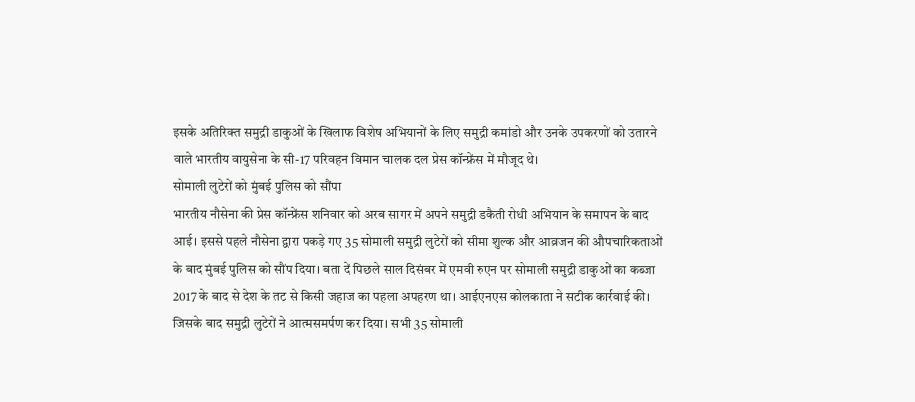इसके अतिरिक्त समुद्री डाकुओं के खिलाफ विशेष अभियानों के लिए समुद्री कमांडो और उनके उपकरणों को उतारने वाले भारतीय वायुसेना के सी-17 परिवहन विमान चालक दल प्रेस कॉन्फ्रेंस में मौजूद थे।
सोमाली लुटेरों को मुंबई पुलिस को सौंपा
भारतीय नौसेना की प्रेस कॉन्फ्रेंस शनिवार को अरब सागर में अपने समुद्री डकैती रोधी अभियान के समापन के बाद आई। इससे पहले नौसेना द्वारा पकड़े गए 35 सोमाली समुद्री लुटेरों को सीमा शुल्क और आव्रजन की औपचारिकताओं के बाद मुंबई पुलिस को सौंप दिया। बता दें पिछले साल दिसंबर में एमवी रुएन पर सोमाली समुद्री डाकुओं का कब्जा 2017 के बाद से देश के तट से किसी जहाज का पहला अपहरण था। आईएनएस कोलकाता ने सटीक कार्रवाई की। जिसके बाद समुद्री लुटेरों ने आत्मसमर्पण कर दिया। सभी 35 सोमाली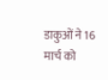डाकुओं ने 16 मार्च को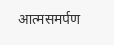आत्मसमर्पण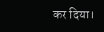कर दिया।